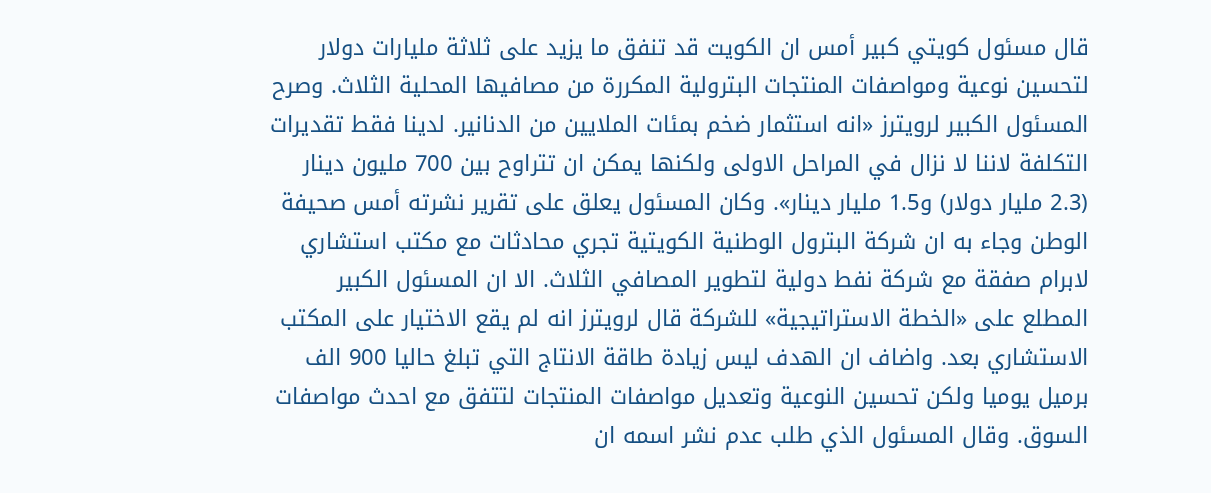قال مسئول كويتي كبير أمس ان الكويت قد تنفق ما يزيد على ثلاثة مليارات دولار لتحسين نوعية ومواصفات المنتجات البترولية المكررة من مصافيها المحلية الثلاث. وصرح المسئول الكبير لرويترز «انه استثمار ضخم بمئات الملايين من الدنانير. لدينا فقط تقديرات التكلفة لاننا لا نزال في المراحل الاولى ولكنها يمكن ان تتراوح بين 700 مليون دينار (2.3 مليار دولار) و1.5 مليار دينار». وكان المسئول يعلق على تقرير نشرته أمس صحيفة الوطن وجاء به ان شركة البترول الوطنية الكويتية تجري محادثات مع مكتب استشاري لابرام صفقة مع شركة نفط دولية لتطوير المصافي الثلاث. الا ان المسئول الكبير المطلع على «الخطة الاستراتيجية» للشركة قال لرويترز انه لم يقع الاختيار على المكتب الاستشاري بعد. واضاف ان الهدف ليس زيادة طاقة الانتاج التي تبلغ حاليا 900 الف برميل يوميا ولكن تحسين النوعية وتعديل مواصفات المنتجات لتتفق مع احدث مواصفات السوق. وقال المسئول الذي طلب عدم نشر اسمه ان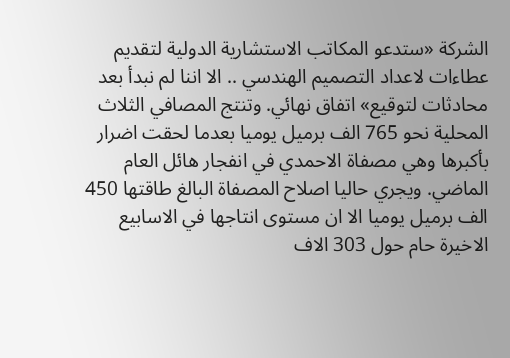الشركة «ستدعو المكاتب الاستشارية الدولية لتقديم عطاءات لاعداد التصميم الهندسي .. الا اننا لم نبدأ بعد محادثات لتوقيع» اتفاق نهائي. وتنتج المصافي الثلاث المحلية نحو 765 الف برميل يوميا بعدما لحقت اضرار بأكبرها وهي مصفاة الاحمدي في انفجار هائل العام الماضي. ويجري حاليا اصلاح المصفاة البالغ طاقتها 450 الف برميل يوميا الا ان مستوى انتاجها في الاسابيع الاخيرة حام حول 303 الاف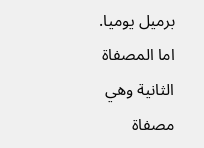برميل يوميا. اما المصفاة الثانية وهي مصفاة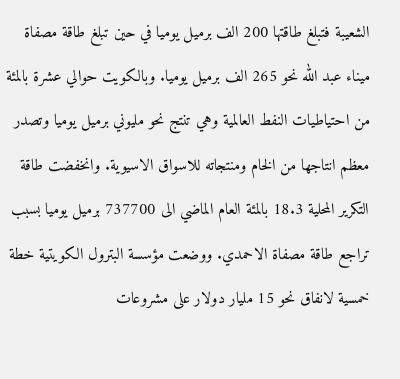الشعيبة فتبلغ طاقتها 200 الف برميل يوميا في حين تبلغ طاقة مصفاة ميناء عبد الله نحو 265 الف برميل يوميا. وبالكويت حوالي عشرة بالمئة من احتياطيات النفط العالمية وهي تنتج نحو مليوني برميل يوميا وتصدر معظم انتاجها من الخام ومنتجاته للاسواق الاسيوية. وانخفضت طاقة التكرير المحلية 18.3 بالمئة العام الماضي الى 737700 برميل يوميا بسبب تراجع طاقة مصفاة الاحمدي. ووضعت مؤسسة البترول الكويتية خطة خمسية لانفاق نحو 15 مليار دولار على مشروعات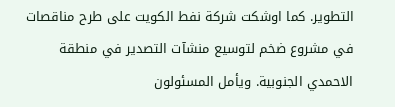التطوير. كما اوشكت شركة نفط الكويت على طرح مناقصات في مشروع ضخم لتوسيع منشآت التصدير في منطقة الاحمدي الجنوبية. ويأمل المسئولون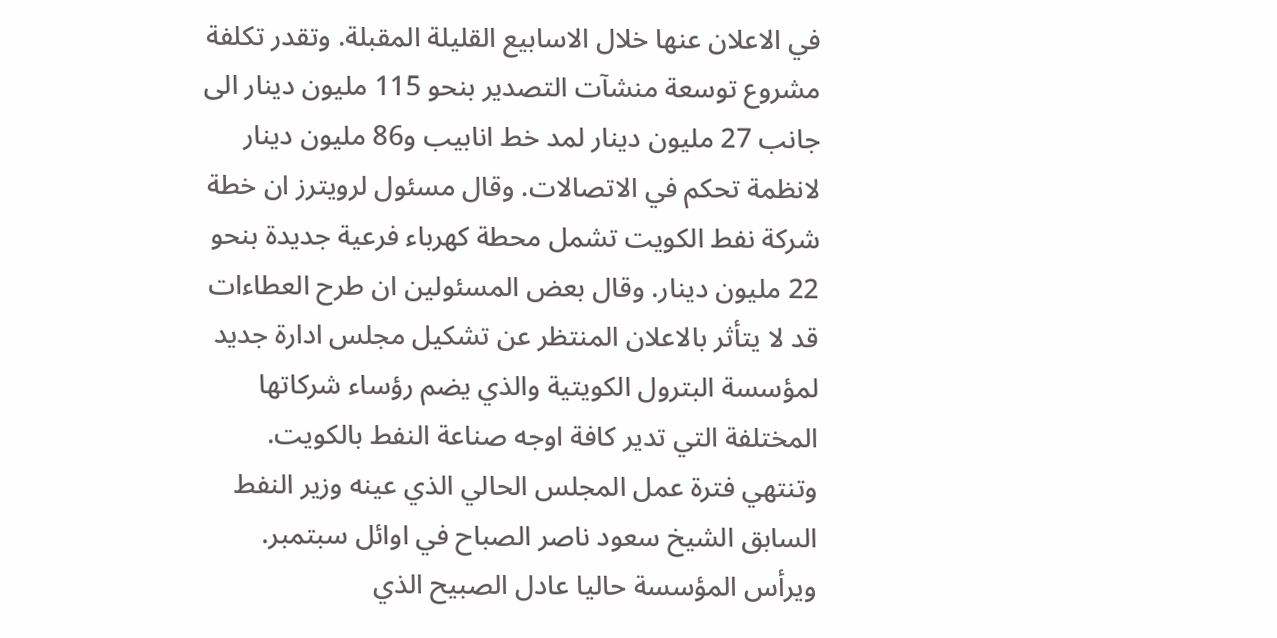في الاعلان عنها خلال الاسابيع القليلة المقبلة. وتقدر تكلفة مشروع توسعة منشآت التصدير بنحو 115 مليون دينار الى جانب 27 مليون دينار لمد خط انابيب و86 مليون دينار لانظمة تحكم في الاتصالات. وقال مسئول لرويترز ان خطة شركة نفط الكويت تشمل محطة كهرباء فرعية جديدة بنحو 22 مليون دينار. وقال بعض المسئولين ان طرح العطاءات قد لا يتأثر بالاعلان المنتظر عن تشكيل مجلس ادارة جديد لمؤسسة البترول الكويتية والذي يضم رؤساء شركاتها المختلفة التي تدير كافة اوجه صناعة النفط بالكويت. وتنتهي فترة عمل المجلس الحالي الذي عينه وزير النفط السابق الشيخ سعود ناصر الصباح في اوائل سبتمبر. ويرأس المؤسسة حاليا عادل الصبيح الذي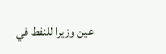عين وزيرا للنفط في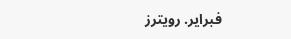فبراير. رويترز